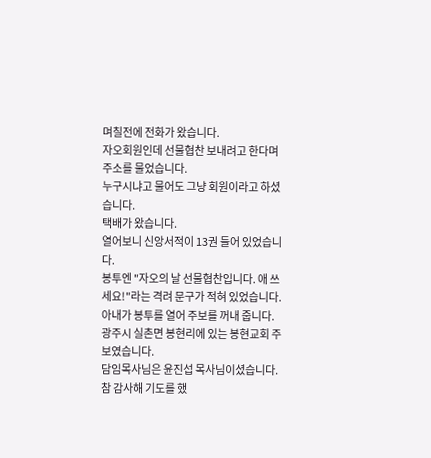며칠전에 전화가 왔습니다.
자오회원인데 선물협찬 보내려고 한다며 주소를 물었습니다.
누구시냐고 물어도 그냥 회원이라고 하셨습니다.
택배가 왔습니다.
열어보니 신앙서적이 13권 들어 있었습니다.
봉투엔 "자오의 날 선물협찬입니다. 애 쓰세요!"라는 격려 문구가 적혀 있었습니다.
아내가 봉투를 열어 주보를 꺼내 줍니다.
광주시 실촌면 봉현리에 있는 봉현교회 주보였습니다.
담임목사님은 윤진섭 목사님이셨습니다.
참 감사해 기도를 했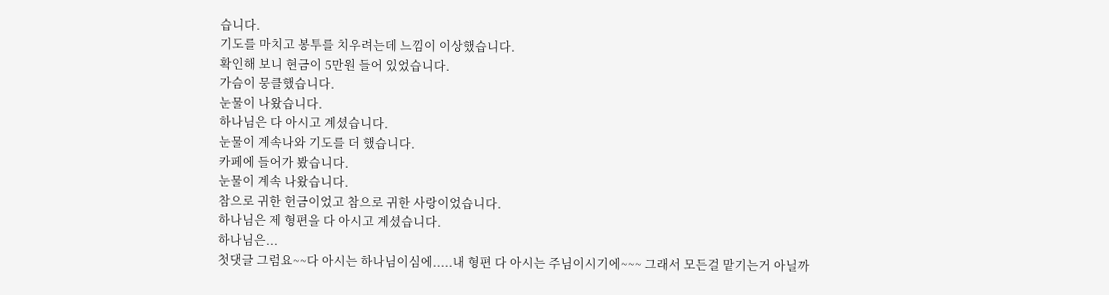습니다.
기도를 마치고 봉투를 치우려는데 느낌이 이상했습니다.
확인해 보니 현금이 5만원 들어 있었습니다.
가슴이 뭉클했습니다.
눈물이 나왔습니다.
하나님은 다 아시고 계셨습니다.
눈물이 계속나와 기도를 더 했습니다.
카페에 들어가 봤습니다.
눈물이 계속 나왔습니다.
참으로 귀한 헌금이었고 참으로 귀한 사랑이었습니다.
하나님은 제 형편을 다 아시고 계셨습니다.
하나님은...
첫댓글 그럼요~~다 아시는 하나님이심에.....내 형편 다 아시는 주님이시기에~~~ 그래서 모든걸 맡기는거 아닐까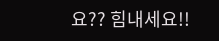요?? 힘내세요!!